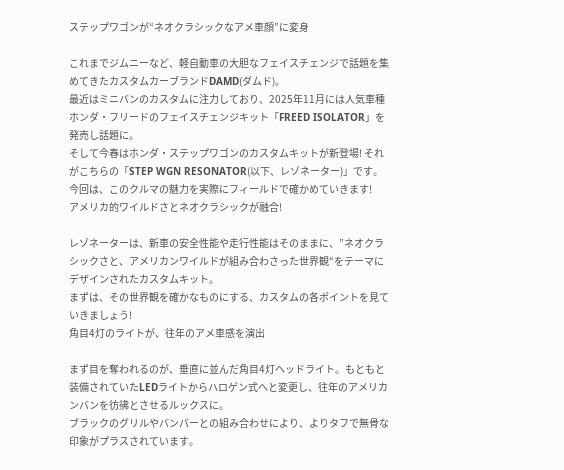ステップワゴンが“ネオクラシックなアメ車顔”に変身

これまでジムニーなど、軽自動車の大胆なフェイスチェンジで話題を集めてきたカスタムカーブランドDAMD(ダムド)。
最近はミニバンのカスタムに注力しており、2025年11月には人気車種ホンダ・フリードのフェイスチェンジキット「FREED ISOLATOR」を発売し話題に。
そして今春はホンダ・ステップワゴンのカスタムキットが新登場! それがこちらの「STEP WGN RESONATOR(以下、レゾネーター)」です。今回は、このクルマの魅力を実際にフィールドで確かめていきます!
アメリカ的ワイルドさとネオクラシックが融合!

レゾネーターは、新車の安全性能や走行性能はそのままに、”ネオクラシックさと、アメリカンワイルドが組み合わさった世界観“をテーマにデザインされたカスタムキット。
まずは、その世界観を確かなものにする、カスタムの各ポイントを見ていきましょう!
角目4灯のライトが、往年のアメ車感を演出

まず目を奪われるのが、垂直に並んだ角目4灯ヘッドライト。もともと装備されていたLEDライトからハロゲン式へと変更し、往年のアメリカンバンを彷彿とさせるルックスに。
ブラックのグリルやバンパーとの組み合わせにより、よりタフで無骨な印象がプラスされています。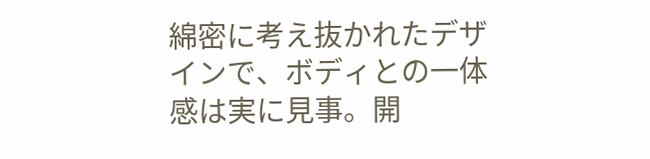綿密に考え抜かれたデザインで、ボディとの一体感は実に見事。開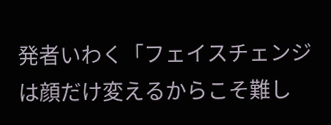発者いわく「フェイスチェンジは顔だけ変えるからこそ難し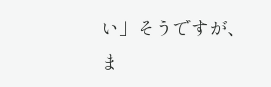い」そうですが、ま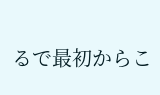るで最初からこ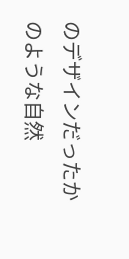のデザインだったかのような自然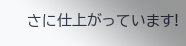さに仕上がっています!